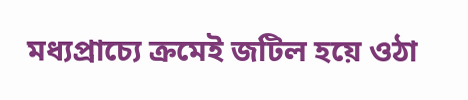মধ্যপ্রাচ্যে ক্রমেই জটিল হয়ে ওঠা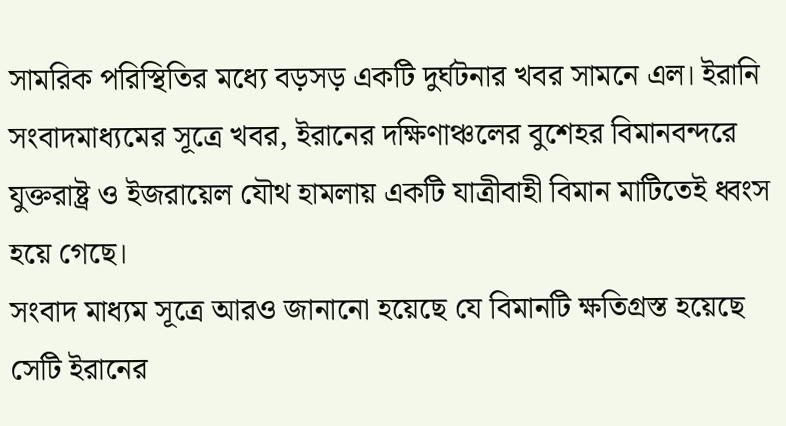সামরিক পরিস্থিতির মধ্যে বড়সড় একটি দুর্ঘটনার খবর সামনে এল। ইরানি সংবাদমাধ্যমের সূত্রে খবর, ইরানের দক্ষিণাঞ্চলের বুশেহর বিমানবন্দরে যুক্তরাষ্ট্র ও ইজরায়েল যৌথ হামলায় একটি যাত্রীবাহী বিমান মাটিতেই ধ্বংস হয়ে গেছে।
সংবাদ মাধ্যম সূত্রে আরও জানানো হয়েছে যে বিমানটি ক্ষতিগ্রস্ত হয়েছে সেটি ইরানের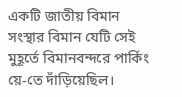একটি জাতীয় বিমান সংস্থার বিমান যেটি সেই মুহূর্তে বিমানবন্দরে পার্কিং য়ে-তে দাঁড়িয়েছিল।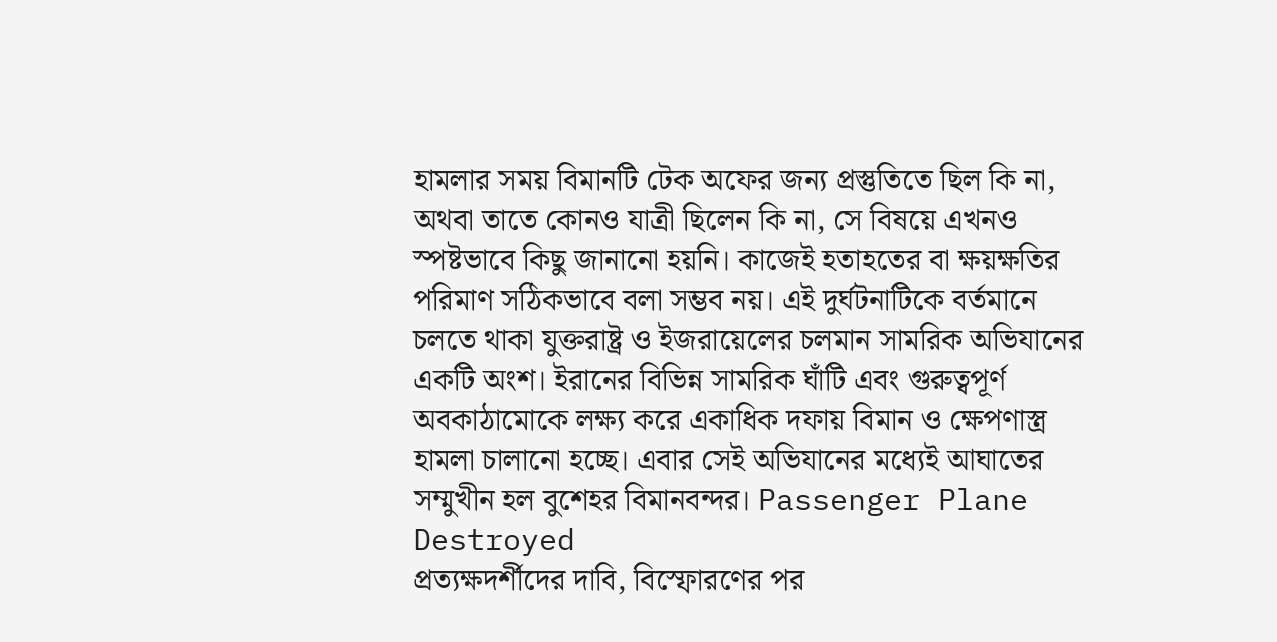হামলার সময় বিমানটি টেক অফের জন্য প্রস্তুতিতে ছিল কি না, অথবা তাতে কোনও যাত্রী ছিলেন কি না, সে বিষয়ে এখনও স্পষ্টভাবে কিছু জানানো হয়নি। কাজেই হতাহতের বা ক্ষয়ক্ষতির পরিমাণ সঠিকভাবে বলা সম্ভব নয়। এই দুর্ঘটনাটিকে বর্তমানে চলতে থাকা যুক্তরাষ্ট্র ও ইজরায়েলের চলমান সামরিক অভিযানের একটি অংশ। ইরানের বিভিন্ন সামরিক ঘাঁটি এবং গুরুত্বপূর্ণ অবকাঠামোকে লক্ষ্য করে একাধিক দফায় বিমান ও ক্ষেপণাস্ত্র হামলা চালানো হচ্ছে। এবার সেই অভিযানের মধ্যেই আঘাতের সম্মুখীন হল বুশেহর বিমানবন্দর। Passenger Plane Destroyed
প্রত্যক্ষদর্শীদের দাবি, বিস্ফোরণের পর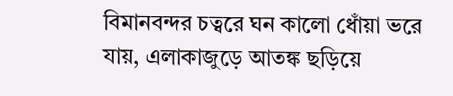বিমানবন্দর চত্বরে ঘন কালো ধোঁয়া ভরে যায়, এলাকাজুড়ে আতঙ্ক ছড়িয়ে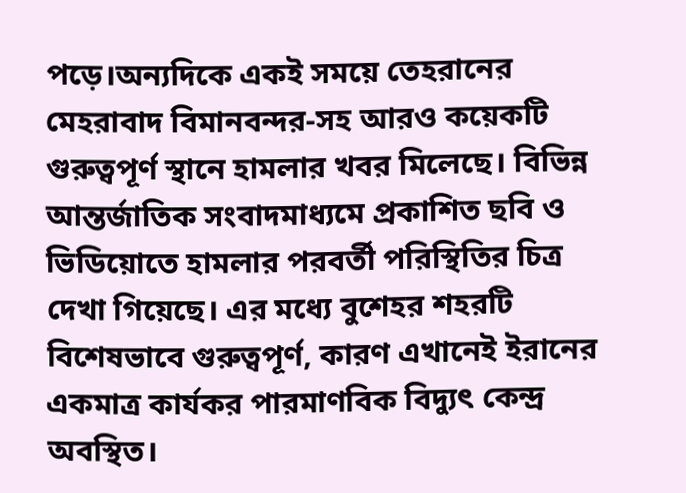পড়ে।অন্যদিকে একই সময়ে তেহরানের মেহরাবাদ বিমানবন্দর-সহ আরও কয়েকটি গুরুত্বপূর্ণ স্থানে হামলার খবর মিলেছে। বিভিন্ন আন্তর্জাতিক সংবাদমাধ্যমে প্রকাশিত ছবি ও ভিডিয়োতে হামলার পরবর্তী পরিস্থিতির চিত্র দেখা গিয়েছে। এর মধ্যে বুশেহর শহরটি বিশেষভাবে গুরুত্বপূর্ণ, কারণ এখানেই ইরানের একমাত্র কার্যকর পারমাণবিক বিদ্যুৎ কেন্দ্র অবস্থিত।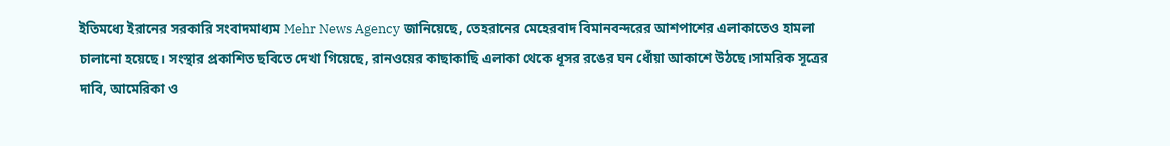ইতিমধ্যে ইরানের সরকারি সংবাদমাধ্যম Mehr News Agency জানিয়েছে, তেহরানের মেহেরবাদ বিমানবন্দরের আশপাশের এলাকাতেও হামলা চালানো হয়েছে। সংস্থার প্রকাশিত ছবিতে দেখা গিয়েছে, রানওয়ের কাছাকাছি এলাকা থেকে ধূসর রঙের ঘন ধোঁয়া আকাশে উঠছে।সামরিক সূত্রের দাবি, আমেরিকা ও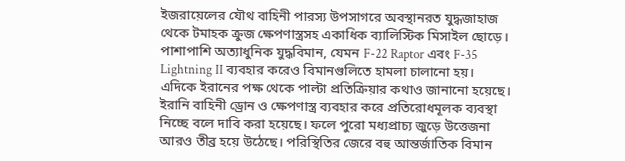ইজরায়েলের যৌথ বাহিনী পারস্য উপসাগরে অবস্থানরত যুদ্ধজাহাজ থেকে টমাহক ক্রুজ ক্ষেপণাস্ত্রসহ একাধিক ব্যালিস্টিক মিসাইল ছোড়ে। পাশাপাশি অত্যাধুনিক যুদ্ধবিমান, যেমন F-22 Raptor এবং F-35 Lightning II ব্যবহার করেও বিমানগুলিতে হামলা চালানো হয়।
এদিকে ইরানের পক্ষ থেকে পাল্টা প্রতিক্রিয়ার কথাও জানানো হয়েছে। ইরানি বাহিনী ড্রোন ও ক্ষেপণাস্ত্র ব্যবহার করে প্রতিরোধমূলক ব্যবস্থা নিচ্ছে বলে দাবি করা হয়েছে। ফলে পুরো মধ্যপ্রাচ্য জুড়ে উত্তেজনা আরও তীব্র হয়ে উঠেছে। পরিস্থিতির জেরে বহু আন্তর্জাতিক বিমান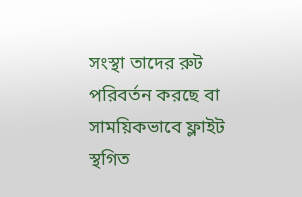সংস্থা তাদের রুট পরিবর্তন করছে বা সাময়িকভাবে ফ্লাইট স্থগিত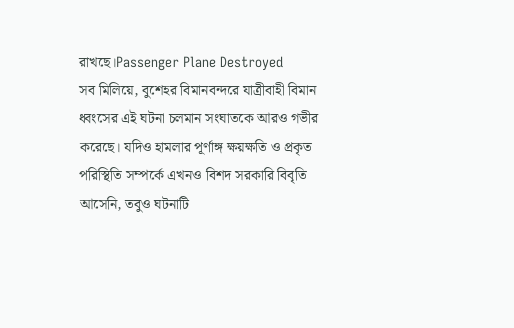রাখছে।Passenger Plane Destroyed
সব মিলিয়ে, বুশেহর বিমানবন্দরে যাত্রীবাহী বিমান ধ্বংসের এই ঘটনা চলমান সংঘাতকে আরও গভীর করেছে। যদিও হামলার পূর্ণাঙ্গ ক্ষয়ক্ষতি ও প্রকৃত পরিস্থিতি সম্পর্কে এখনও বিশদ সরকারি বিবৃতি আসেনি, তবুও ঘটনাটি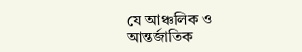যে আঞ্চলিক ও আন্তর্জাতিক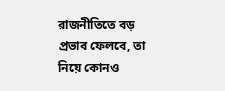রাজনীতিতে বড় প্রভাব ফেলবে, তা নিয়ে কোনও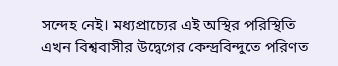সন্দেহ নেই। মধ্যপ্রাচ্যের এই অস্থির পরিস্থিতি এখন বিশ্ববাসীর উদ্বেগের কেন্দ্রবিন্দুতে পরিণত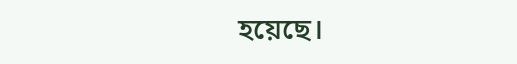হয়েছে।